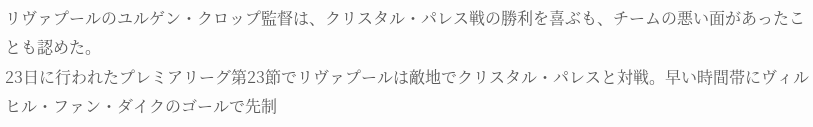リヴァプールのユルゲン・クロップ監督は、クリスタル・パレス戦の勝利を喜ぶも、チームの悪い面があったことも認めた。
23日に行われたプレミアリーグ第23節でリヴァプールは敵地でクリスタル・パレスと対戦。早い時間帯にヴィルヒル・ファン・ダイクのゴールで先制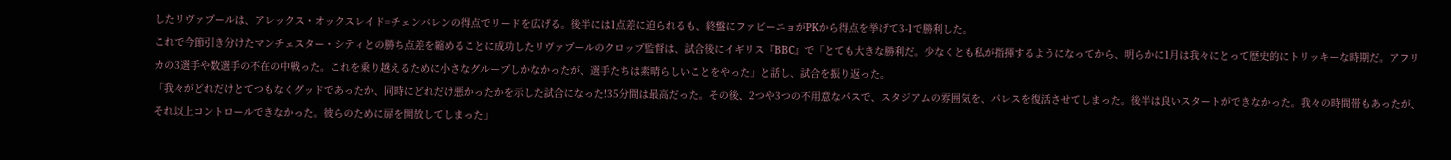したリヴァプールは、アレックス・オックスレイド=チェンバレンの得点でリードを広げる。後半には1点差に迫られるも、終盤にファビーニョがPKから得点を挙げて3-1で勝利した。
これで今節引き分けたマンチェスター・シティとの勝ち点差を縮めることに成功したリヴァプールのクロップ監督は、試合後にイギリス『BBC』で「とても大きな勝利だ。少なくとも私が指揮するようになってから、明らかに1月は我々にとって歴史的にトリッキーな時期だ。アフリカの3選手や数選手の不在の中戦った。これを乗り越えるために小さなグループしかなかったが、選手たちは素晴らしいことをやった」と話し、試合を振り返った。
「我々がどれだけとてつもなくグッドであったか、同時にどれだけ悪かったかを示した試合になった!35分間は最高だった。その後、2つや3つの不用意なパスで、スタジアムの雰囲気を、パレスを復活させてしまった。後半は良いスタートができなかった。我々の時間帯もあったが、それ以上コントロールできなかった。彼らのために扉を開放してしまった」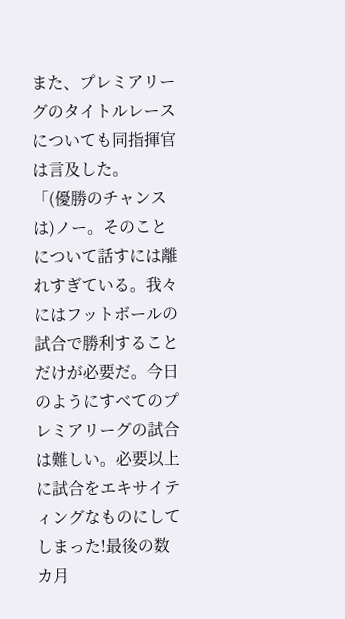また、プレミアリーグのタイトルレースについても同指揮官は言及した。
「(優勝のチャンスは)ノー。そのことについて話すには離れすぎている。我々にはフットボールの試合で勝利することだけが必要だ。今日のようにすべてのプレミアリーグの試合は難しい。必要以上に試合をエキサイティングなものにしてしまった!最後の数カ月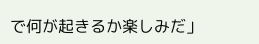で何が起きるか楽しみだ」